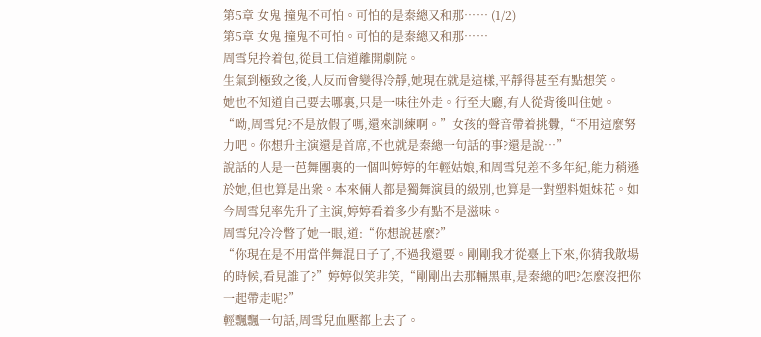第5章 女鬼 撞鬼不可怕。可怕的是秦總又和那…… (1/2)
第5章 女鬼 撞鬼不可怕。可怕的是秦總又和那……
周雪兒拎着包,從員工信道離開劇院。
生氣到極致之後,人反而會變得冷靜,她現在就是這樣,平靜得甚至有點想笑。
她也不知道自己要去哪裏,只是一味往外走。行至大廳,有人從背後叫住她。
“呦,周雪兒?不是放假了嗎,還來訓練啊。”女孩的聲音帶着挑釁,“不用這麼努力吧。你想升主演還是首席,不也就是秦總一句話的事?還是說…”
說話的人是一芭舞團裏的一個叫婷婷的年輕姑娘,和周雪兒差不多年紀,能力稍遜於她,但也算是出衆。本來倆人都是獨舞演員的級別,也算是一對塑料姐妹花。如今周雪兒率先升了主演,婷婷看着多少有點不是滋味。
周雪兒冷冷瞥了她一眼,道:“你想說甚麼?”
“你現在是不用當伴舞混日子了,不過我還要。剛剛我才從臺上下來,你猜我散場的時候,看見誰了?”婷婷似笑非笑,“剛剛出去那輛黑車,是秦總的吧?怎麼沒把你一起帶走呢?”
輕飄飄一句話,周雪兒血壓都上去了。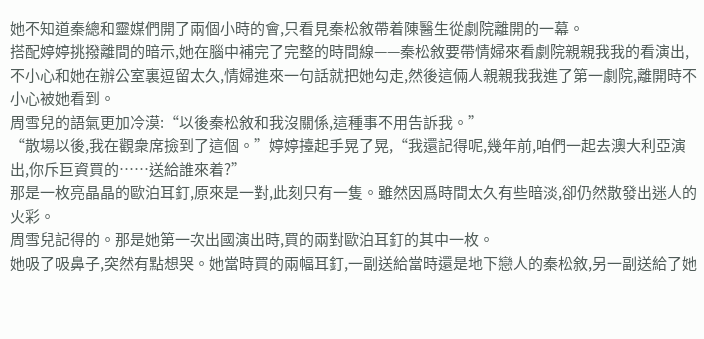她不知道秦總和靈媒們開了兩個小時的會,只看見秦松敘帶着陳醫生從劇院離開的一幕。
搭配婷婷挑撥離間的暗示,她在腦中補完了完整的時間線——秦松敘要帶情婦來看劇院親親我我的看演出,不小心和她在辦公室裏逗留太久,情婦進來一句話就把她勾走,然後這倆人親親我我進了第一劇院,離開時不小心被她看到。
周雪兒的語氣更加冷漠:“以後秦松敘和我沒關係,這種事不用告訴我。”
“散場以後,我在觀衆席撿到了這個。”婷婷擡起手晃了晃,“我還記得呢,幾年前,咱們一起去澳大利亞演出,你斥巨資買的……送給誰來着?”
那是一枚亮晶晶的歐泊耳釘,原來是一對,此刻只有一隻。雖然因爲時間太久有些暗淡,卻仍然散發出迷人的火彩。
周雪兒記得的。那是她第一次出國演出時,買的兩對歐泊耳釘的其中一枚。
她吸了吸鼻子,突然有點想哭。她當時買的兩幅耳釘,一副送給當時還是地下戀人的秦松敘,另一副送給了她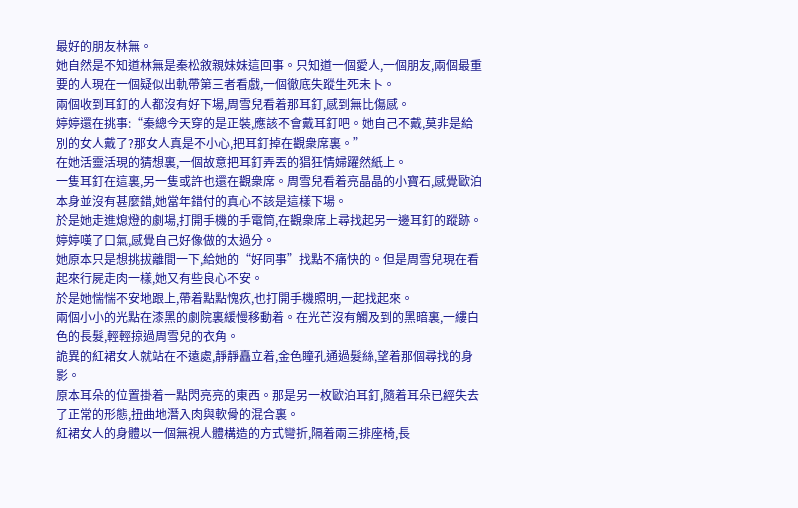最好的朋友林無。
她自然是不知道林無是秦松敘親妹妹這回事。只知道一個愛人,一個朋友,兩個最重要的人現在一個疑似出軌帶第三者看戲,一個徹底失蹤生死未卜。
兩個收到耳釘的人都沒有好下場,周雪兒看着那耳釘,感到無比傷感。
婷婷還在挑事:“秦總今天穿的是正裝,應該不會戴耳釘吧。她自己不戴,莫非是給別的女人戴了?那女人真是不小心,把耳釘掉在觀衆席裏。”
在她活靈活現的猜想裏,一個故意把耳釘弄丟的猖狂情婦躍然紙上。
一隻耳釘在這裏,另一隻或許也還在觀衆席。周雪兒看着亮晶晶的小寶石,感覺歐泊本身並沒有甚麼錯,她當年錯付的真心不該是這樣下場。
於是她走進熄燈的劇場,打開手機的手電筒,在觀衆席上尋找起另一邊耳釘的蹤跡。
婷婷嘆了口氣,感覺自己好像做的太過分。
她原本只是想挑拔離間一下,給她的“好同事”找點不痛快的。但是周雪兒現在看起來行屍走肉一樣,她又有些良心不安。
於是她惴惴不安地跟上,帶着點點愧疚,也打開手機照明,一起找起來。
兩個小小的光點在漆黑的劇院裏緩慢移動着。在光芒沒有觸及到的黑暗裏,一縷白色的長髮,輕輕掠過周雪兒的衣角。
詭異的紅裙女人就站在不遠處,靜靜矗立着,金色瞳孔通過髮絲,望着那個尋找的身影。
原本耳朵的位置掛着一點閃亮亮的東西。那是另一枚歐泊耳釘,隨着耳朵已經失去了正常的形態,扭曲地潛入肉與軟骨的混合裏。
紅裙女人的身體以一個無視人體構造的方式彎折,隔着兩三排座椅,長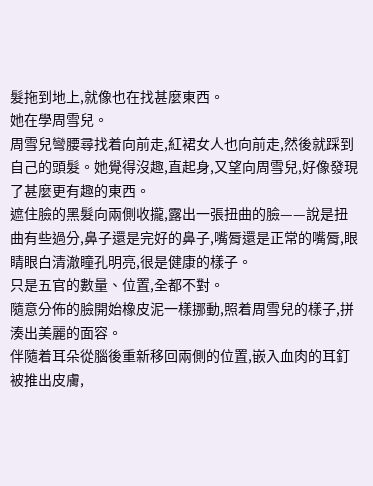髮拖到地上,就像也在找甚麼東西。
她在學周雪兒。
周雪兒彎腰尋找着向前走,紅裙女人也向前走,然後就踩到自己的頭髮。她覺得沒趣,直起身,又望向周雪兒,好像發現了甚麼更有趣的東西。
遮住臉的黑髮向兩側收攏,露出一張扭曲的臉——說是扭曲有些過分,鼻子還是完好的鼻子,嘴脣還是正常的嘴脣,眼睛眼白清澈瞳孔明亮,很是健康的樣子。
只是五官的數量、位置,全都不對。
隨意分佈的臉開始橡皮泥一樣挪動,照着周雪兒的樣子,拼湊出美麗的面容。
伴隨着耳朵從腦後重新移回兩側的位置,嵌入血肉的耳釘被推出皮膚,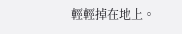輕輕掉在地上。